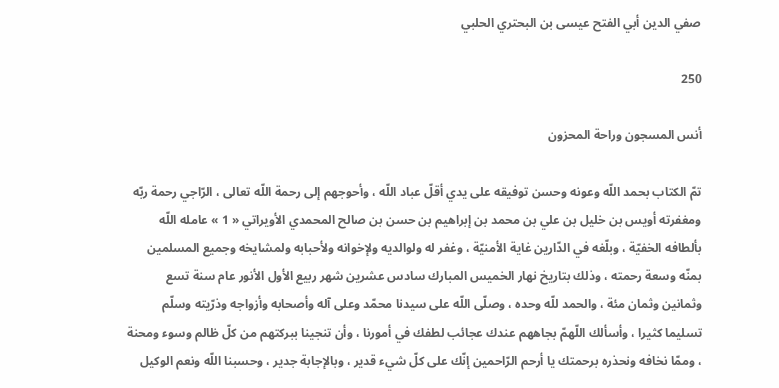صفي الدين أبي الفتح عيسى بن البحتري الحلبي

250

أنس المسجون وراحة المحزون

تمّ الكتاب بحمد اللّه وعونه وحسن توفيقه على يدي أقلّ عباد اللّه ، وأحوجهم إلى رحمة اللّه تعالى ، الرّاجي رحمة ربّه ومغفرته أويس بن خليل بن علي بن محمد بن إبراهيم بن حسن بن صالح المحمدي الأويراتي « 1 » عامله اللّه بألطافه الخفيّة ، وبلّغه في الدّارين غاية الأمنيّة ، وغفر له ولوالديه ولإخوانه ولأحبابه ولمشايخه وجميع المسلمين بمنّه وسعة رحمته ، وذلك بتاريخ نهار الخميس المبارك سادس عشرين شهر ربيع الأول الأنور عام سنة تسع وثمانين وثمان مئة ، والحمد للّه وحده ، وصلّى اللّه على سيدنا محمّد وعلى آله وأصحابه وأزواجه وذرّيته وسلّم تسليما كثيرا ، وأسألك اللّهمّ بجاههم عندك عجائب لطفك في أمورنا ، وأن تنجينا ببركتهم من كلّ ظالم وسوء ومحنة ، وممّا نخافه ونحذره برحمتك يا أرحم الرّاحمين إنّك على كلّ شيء قدير ، وبالإجابة جدير ، وحسبنا اللّه ونعم الوكيل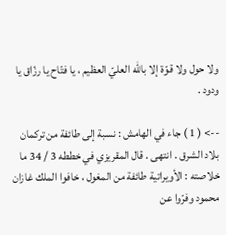ولا حول ولا قوّة إلا باللّه العليّ العظيم ، يا فتّاح يا رزّاق يا ودود .

--> ( 1 ) جاء في الهامش : نسبة إلى طائفة من تركمان بلاد الشرق . انتهى . قال المقريزي في خططه 3 / 34 ما خلاصته : الأويراتية طائفة من المغول ، خافوا الملك غازان محمود وفرّوا عن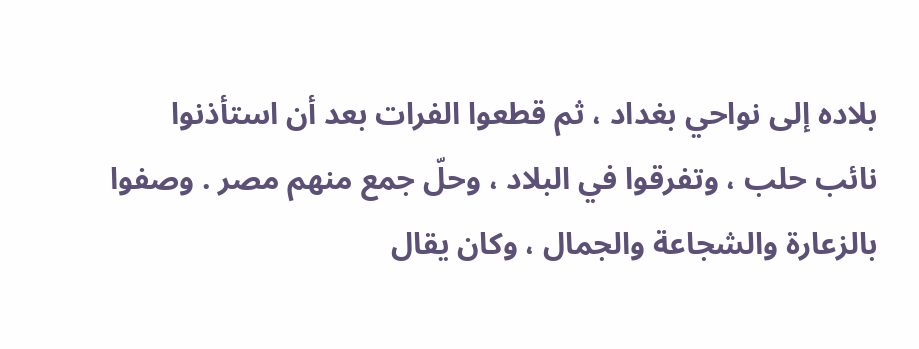بلاده إلى نواحي بغداد ، ثم قطعوا الفرات بعد أن استأذنوا نائب حلب ، وتفرقوا في البلاد ، وحلّ جمع منهم مصر . وصفوا بالزعارة والشجاعة والجمال ، وكان يقال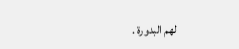لهم البدورة .